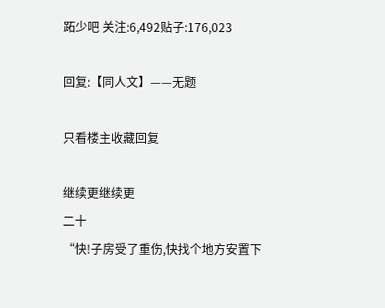跖少吧 关注:6,492贴子:176,023

回复:【同人文】——无题

只看楼主收藏回复

继续更继续更
二十
“快!子房受了重伤,快找个地方安置下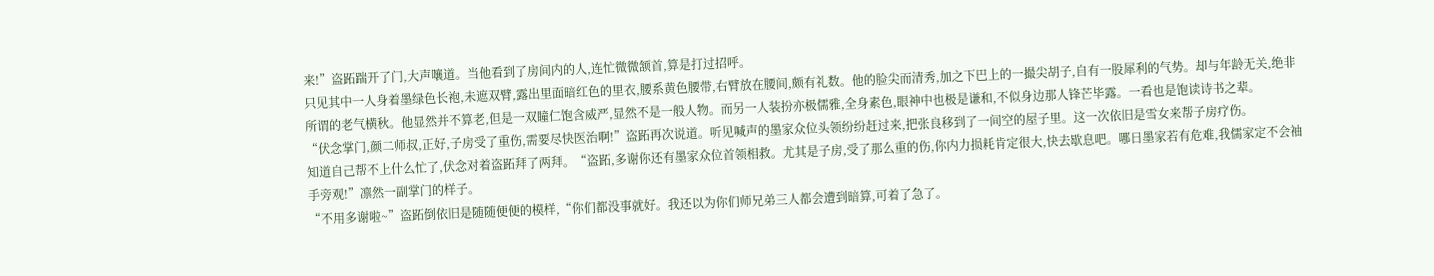来!”盗跖踹开了门,大声嚷道。当他看到了房间内的人,连忙微微颔首,算是打过招呼。
只见其中一人身着墨绿色长袍,未遮双臂,露出里面暗红色的里衣,腰系黄色腰带,右臂放在腰间,颇有礼数。他的脸尖而清秀,加之下巴上的一撮尖胡子,自有一股犀利的气势。却与年龄无关,绝非所谓的老气横秋。他显然并不算老,但是一双瞳仁饱含威严,显然不是一般人物。而另一人装扮亦极儒雅,全身素色,眼神中也极是谦和,不似身边那人锋芒毕露。一看也是饱读诗书之辈。
“伏念掌门,颜二师叔,正好,子房受了重伤,需要尽快医治啊!”盗跖再次说道。听见喊声的墨家众位头领纷纷赶过来,把张良移到了一间空的屋子里。这一次依旧是雪女来帮子房疗伤。
知道自己帮不上什么忙了,伏念对着盗跖拜了两拜。“盗跖,多谢你还有墨家众位首领相救。尤其是子房,受了那么重的伤,你内力损耗肯定很大,快去歇息吧。哪日墨家若有危难,我儒家定不会袖手旁观!”凛然一副掌门的样子。
“不用多谢啦~”盗跖倒依旧是随随便便的模样,“你们都没事就好。我还以为你们师兄弟三人都会遭到暗算,可着了急了。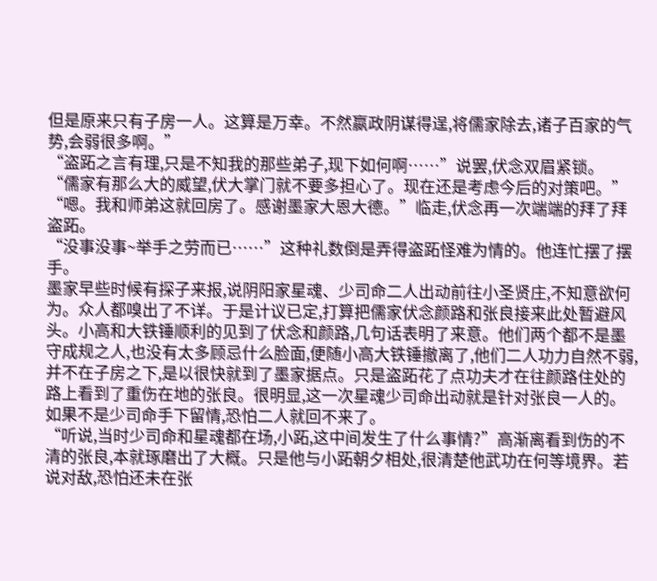但是原来只有子房一人。这算是万幸。不然嬴政阴谋得逞,将儒家除去,诸子百家的气势,会弱很多啊。”
“盗跖之言有理,只是不知我的那些弟子,现下如何啊……”说罢,伏念双眉紧锁。
“儒家有那么大的威望,伏大掌门就不要多担心了。现在还是考虑今后的对策吧。”
“嗯。我和师弟这就回房了。感谢墨家大恩大德。”临走,伏念再一次端端的拜了拜盗跖。
“没事没事~举手之劳而已……”这种礼数倒是弄得盗跖怪难为情的。他连忙摆了摆手。
墨家早些时候有探子来报,说阴阳家星魂、少司命二人出动前往小圣贤庄,不知意欲何为。众人都嗅出了不详。于是计议已定,打算把儒家伏念颜路和张良接来此处暂避风头。小高和大铁锤顺利的见到了伏念和颜路,几句话表明了来意。他们两个都不是墨守成规之人,也没有太多顾忌什么脸面,便随小高大铁锤撤离了,他们二人功力自然不弱,并不在子房之下,是以很快就到了墨家据点。只是盗跖花了点功夫才在往颜路住处的路上看到了重伤在地的张良。很明显,这一次星魂少司命出动就是针对张良一人的。如果不是少司命手下留情,恐怕二人就回不来了。
“听说,当时少司命和星魂都在场,小跖,这中间发生了什么事情?”高渐离看到伤的不清的张良,本就琢磨出了大概。只是他与小跖朝夕相处,很清楚他武功在何等境界。若说对敌,恐怕还未在张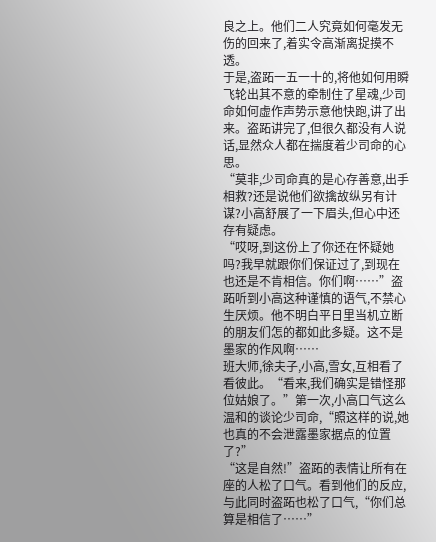良之上。他们二人究竟如何毫发无伤的回来了,着实令高渐离捉摸不透。
于是,盗跖一五一十的,将他如何用瞬飞轮出其不意的牵制住了星魂,少司命如何虚作声势示意他快跑,讲了出来。盗跖讲完了,但很久都没有人说话,显然众人都在揣度着少司命的心思。
“莫非,少司命真的是心存善意,出手相救?还是说他们欲擒故纵另有计谋?小高舒展了一下眉头,但心中还存有疑虑。
“哎呀,到这份上了你还在怀疑她吗?我早就跟你们保证过了,到现在也还是不肯相信。你们啊……”盗跖听到小高这种谨慎的语气,不禁心生厌烦。他不明白平日里当机立断的朋友们怎的都如此多疑。这不是墨家的作风啊……
班大师,徐夫子,小高,雪女,互相看了看彼此。“看来,我们确实是错怪那位姑娘了。”第一次,小高口气这么温和的谈论少司命,“照这样的说,她也真的不会泄露墨家据点的位置了?”
“这是自然!”盗跖的表情让所有在座的人松了口气。看到他们的反应,与此同时盗跖也松了口气,“你们总算是相信了……”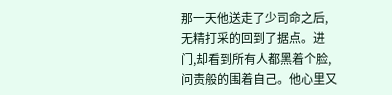那一天他送走了少司命之后,无精打采的回到了据点。进门,却看到所有人都黑着个脸,问责般的围着自己。他心里又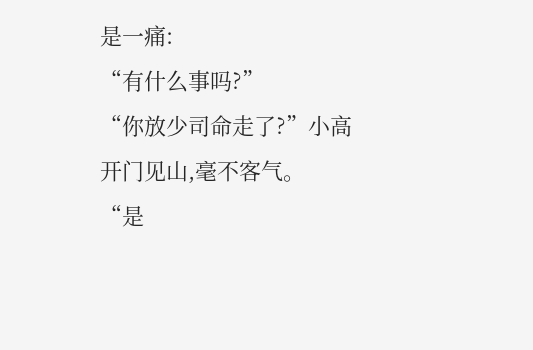是一痛:
“有什么事吗?”
“你放少司命走了?”小高开门见山,毫不客气。
“是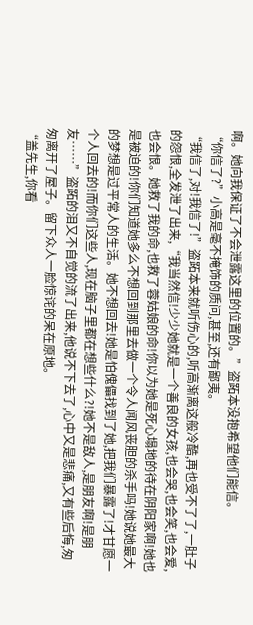啊。她向我保证了不会泄露这里的位置的。”盗跖本没抱希望他们能信。
“你信了?”小高是毫不掩饰的质问,甚至,还有鄙夷。
“我信了,对!我信了!”盗跖本来就听伤心的,听高渐离这般冷酷,再也受不了了,一肚子的怨恨,全发泄了出来,“我当然信!少少她就是一个善良的女孩,也会哭,也会笑,也会爱,也会恨。她救了我的命,也救了蓉姑娘的命!你以为她是死心塌地的待在阴阳家啊!她也是被迫的!你们知道她多么不想回到那里去做一个令人闻风丧胆的杀手吗!她说她最大的梦想是过平常人的生活。她不想回去!她是怕傀儡找到了她,把我们暴露了!才甘愿一个人回去的!而你们这些人,现在脑子里都在想些什么?!她不是敌人,是朋友啊!是朋友……”盗跖的泪又不自觉的流了出来,他说不下去了,心中又是悲痛,又有些后悔,匆匆离开了屋子。留下众人一脸惊诧的呆在原地。
“盖先生,你看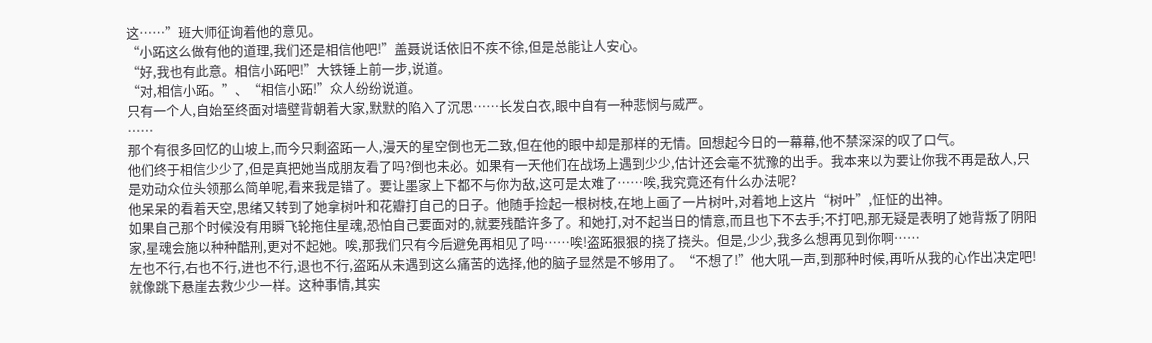这……”班大师征询着他的意见。
“小跖这么做有他的道理,我们还是相信他吧!”盖聂说话依旧不疾不徐,但是总能让人安心。
“好,我也有此意。相信小跖吧!”大铁锤上前一步,说道。
“对,相信小跖。”、“相信小跖!”众人纷纷说道。
只有一个人,自始至终面对墙壁背朝着大家,默默的陷入了沉思……长发白衣,眼中自有一种悲悯与威严。
……
那个有很多回忆的山坡上,而今只剩盗跖一人,漫天的星空倒也无二致,但在他的眼中却是那样的无情。回想起今日的一幕幕,他不禁深深的叹了口气。
他们终于相信少少了,但是真把她当成朋友看了吗?倒也未必。如果有一天他们在战场上遇到少少,估计还会毫不犹豫的出手。我本来以为要让你我不再是敌人,只是劝动众位头领那么简单呢,看来我是错了。要让墨家上下都不与你为敌,这可是太难了……唉,我究竟还有什么办法呢?
他呆呆的看着天空,思绪又转到了她拿树叶和花瓣打自己的日子。他随手捡起一根树枝,在地上画了一片树叶,对着地上这片“树叶”,怔怔的出神。
如果自己那个时候没有用瞬飞轮拖住星魂,恐怕自己要面对的,就要残酷许多了。和她打,对不起当日的情意,而且也下不去手;不打吧,那无疑是表明了她背叛了阴阳家,星魂会施以种种酷刑,更对不起她。唉,那我们只有今后避免再相见了吗……唉!盗跖狠狠的挠了挠头。但是,少少,我多么想再见到你啊……
左也不行,右也不行,进也不行,退也不行,盗跖从未遇到这么痛苦的选择,他的脑子显然是不够用了。“不想了!”他大吼一声,到那种时候,再听从我的心作出决定吧!就像跳下悬崖去救少少一样。这种事情,其实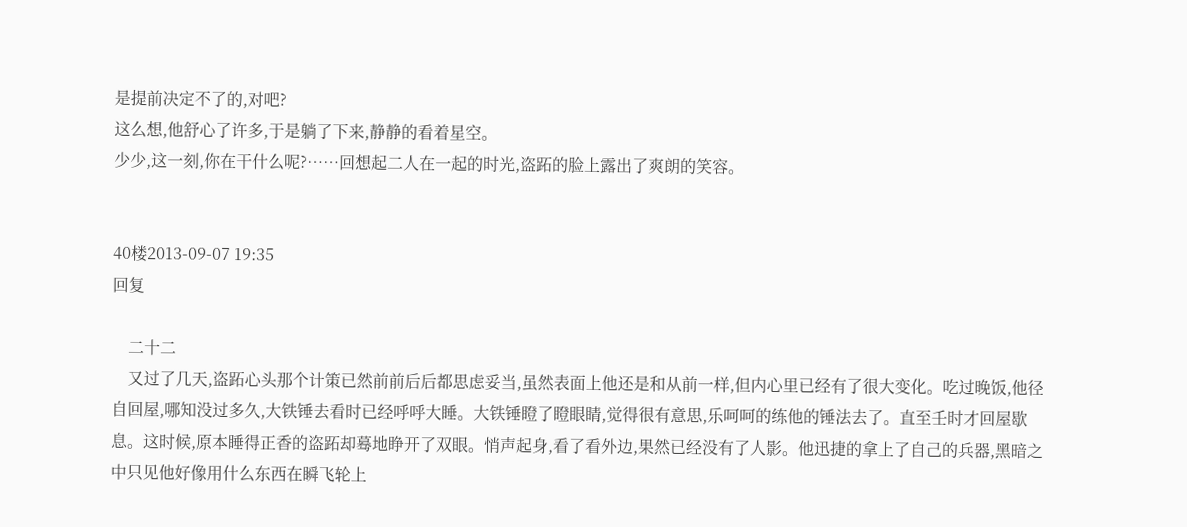是提前决定不了的,对吧?
这么想,他舒心了许多,于是躺了下来,静静的看着星空。
少少,这一刻,你在干什么呢?……回想起二人在一起的时光,盗跖的脸上露出了爽朗的笑容。


40楼2013-09-07 19:35
回复

    二十二
    又过了几天,盗跖心头那个计策已然前前后后都思虑妥当,虽然表面上他还是和从前一样,但内心里已经有了很大变化。吃过晚饭,他径自回屋,哪知没过多久,大铁锤去看时已经呼呼大睡。大铁锤瞪了瞪眼睛,觉得很有意思,乐呵呵的练他的锤法去了。直至壬时才回屋歇息。这时候,原本睡得正香的盗跖却蓦地睁开了双眼。悄声起身,看了看外边,果然已经没有了人影。他迅捷的拿上了自己的兵器,黑暗之中只见他好像用什么东西在瞬飞轮上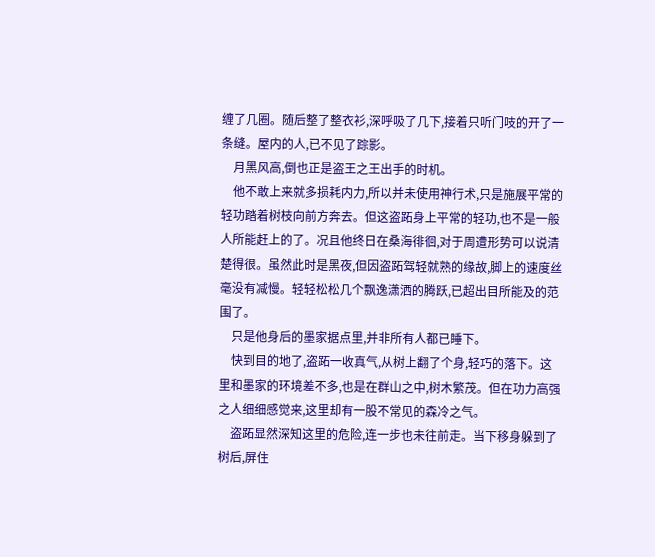缠了几圈。随后整了整衣衫,深呼吸了几下,接着只听门吱的开了一条缝。屋内的人,已不见了踪影。
    月黑风高,倒也正是盗王之王出手的时机。
    他不敢上来就多损耗内力,所以并未使用神行术,只是施展平常的轻功踏着树枝向前方奔去。但这盗跖身上平常的轻功,也不是一般人所能赶上的了。况且他终日在桑海徘徊,对于周遭形势可以说清楚得很。虽然此时是黑夜,但因盗跖驾轻就熟的缘故,脚上的速度丝毫没有减慢。轻轻松松几个飘逸潇洒的腾跃,已超出目所能及的范围了。
    只是他身后的墨家据点里,并非所有人都已睡下。
    快到目的地了,盗跖一收真气,从树上翻了个身,轻巧的落下。这里和墨家的环境差不多,也是在群山之中,树木繁茂。但在功力高强之人细细感觉来,这里却有一股不常见的森冷之气。
    盗跖显然深知这里的危险,连一步也未往前走。当下移身躲到了树后,屏住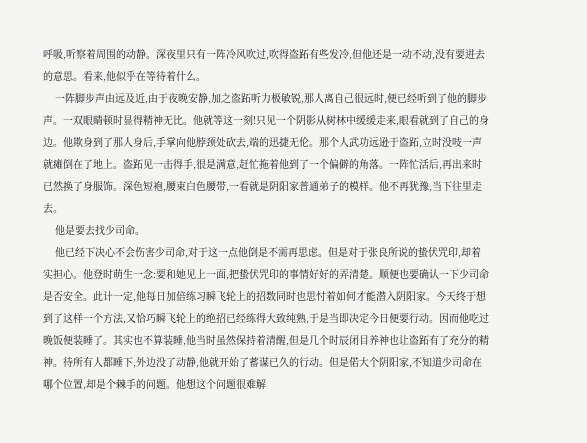呼吸,听察着周围的动静。深夜里只有一阵冷风吹过,吹得盗跖有些发冷,但他还是一动不动,没有要进去的意思。看来,他似乎在等待着什么。
    一阵脚步声由远及近,由于夜晚安静,加之盗跖听力极敏锐,那人离自己很远时,便已经听到了他的脚步声。一双眼睛顿时显得精神无比。他就等这一刻!只见一个阴影从树林中缓缓走来,眼看就到了自己的身边。他欺身到了那人身后,手掌向他脖颈处砍去,端的迅捷无伦。那个人武功远逊于盗跖,立时没吱一声就瘫倒在了地上。盗跖见一击得手,很是满意,赶忙拖着他到了一个偏僻的角落。一阵忙活后,再出来时已然换了身服饰。深色短袍,腰束白色腰带,一看就是阴阳家普通弟子的模样。他不再犹豫,当下往里走去。
    他是要去找少司命。
    他已经下决心不会伤害少司命,对于这一点他倒是不需再思虑。但是对于张良所说的蛰伏咒印,却着实担心。他登时萌生一念:要和她见上一面,把蛰伏咒印的事情好好的弄清楚。顺便也要确认一下少司命是否安全。此计一定,他每日加倍练习瞬飞轮上的招数同时也思忖着如何才能潜入阴阳家。今天终于想到了这样一个方法,又恰巧瞬飞轮上的绝招已经练得大致纯熟,于是当即决定今日便要行动。因而他吃过晚饭便装睡了。其实也不算装睡,他当时虽然保持着清醒,但是几个时辰闭目养神也让盗跖有了充分的精神。待所有人都睡下,外边没了动静,他就开始了蓄谋已久的行动。但是偌大个阴阳家,不知道少司命在哪个位置,却是个棘手的问题。他想这个问题很难解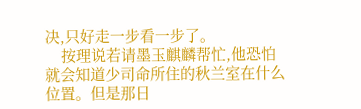决,只好走一步看一步了。
    按理说若请墨玉麒麟帮忙,他恐怕就会知道少司命所住的秋兰室在什么位置。但是那日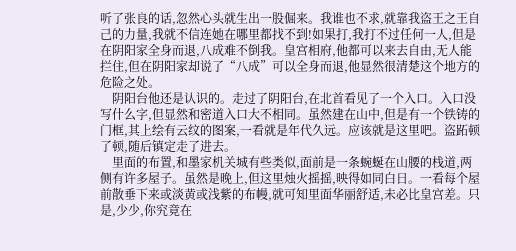听了张良的话,忽然心头就生出一股倔来。我谁也不求,就靠我盗王之王自己的力量,我就不信连她在哪里都找不到!如果打,我打不过任何一人,但是在阴阳家全身而退,八成难不倒我。皇宫相府,他都可以来去自由,无人能拦住,但在阴阳家却说了“八成”可以全身而退,他显然很清楚这个地方的危险之处。
    阴阳台他还是认识的。走过了阴阳台,在北首看见了一个入口。入口没写什么字,但显然和密道入口大不相同。虽然建在山中,但是有一个铁铸的门框,其上绘有云纹的图案,一看就是年代久远。应该就是这里吧。盗跖顿了顿,随后镇定走了进去。
    里面的布置,和墨家机关城有些类似,面前是一条蜿蜒在山腰的栈道,两侧有许多屋子。虽然是晚上,但这里烛火摇摇,映得如同白日。一看每个屋前散垂下来或淡黄或浅紫的布幔,就可知里面华丽舒适,未必比皇宫差。只是,少少,你究竟在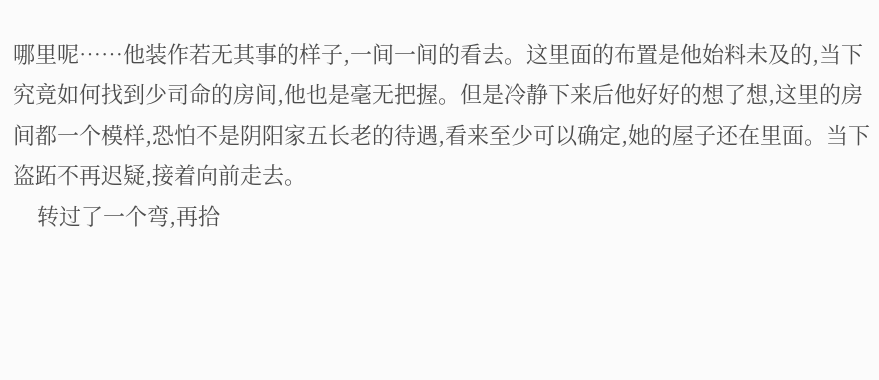哪里呢……他装作若无其事的样子,一间一间的看去。这里面的布置是他始料未及的,当下究竟如何找到少司命的房间,他也是毫无把握。但是冷静下来后他好好的想了想,这里的房间都一个模样,恐怕不是阴阳家五长老的待遇,看来至少可以确定,她的屋子还在里面。当下盗跖不再迟疑,接着向前走去。
    转过了一个弯,再拾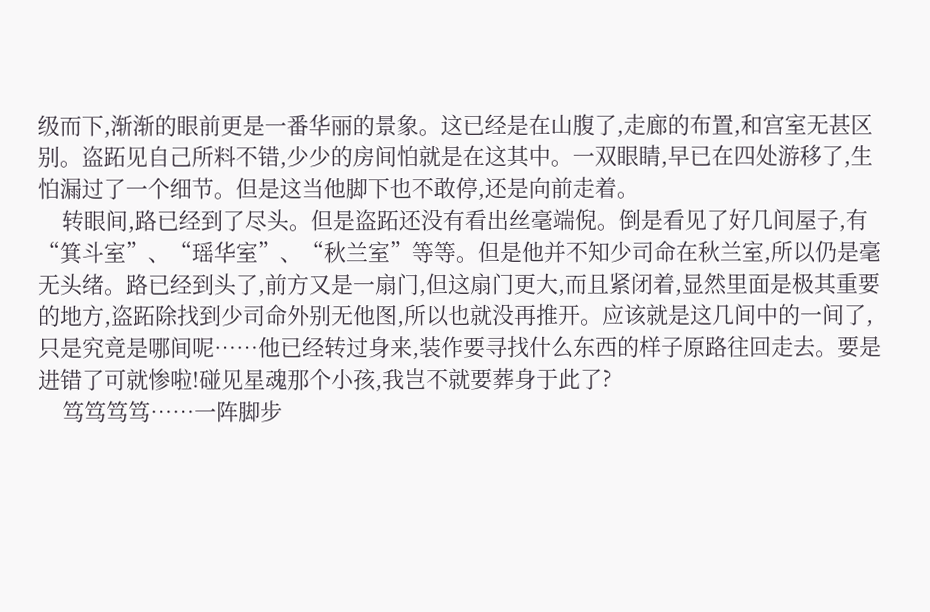级而下,渐渐的眼前更是一番华丽的景象。这已经是在山腹了,走廊的布置,和宫室无甚区别。盗跖见自己所料不错,少少的房间怕就是在这其中。一双眼睛,早已在四处游移了,生怕漏过了一个细节。但是这当他脚下也不敢停,还是向前走着。
    转眼间,路已经到了尽头。但是盗跖还没有看出丝毫端倪。倒是看见了好几间屋子,有“箕斗室”、“瑶华室”、“秋兰室”等等。但是他并不知少司命在秋兰室,所以仍是毫无头绪。路已经到头了,前方又是一扇门,但这扇门更大,而且紧闭着,显然里面是极其重要的地方,盗跖除找到少司命外别无他图,所以也就没再推开。应该就是这几间中的一间了,只是究竟是哪间呢……他已经转过身来,装作要寻找什么东西的样子原路往回走去。要是进错了可就惨啦!碰见星魂那个小孩,我岂不就要葬身于此了?
    笃笃笃笃……一阵脚步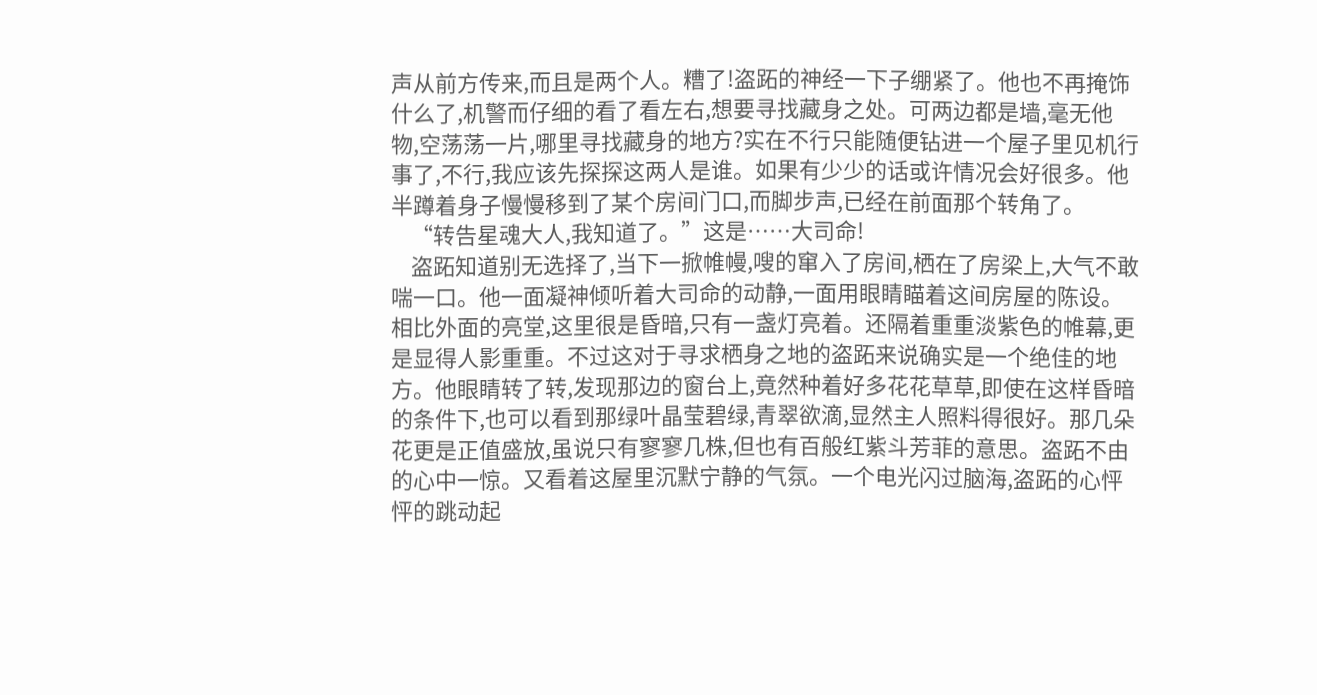声从前方传来,而且是两个人。糟了!盗跖的神经一下子绷紧了。他也不再掩饰什么了,机警而仔细的看了看左右,想要寻找藏身之处。可两边都是墙,毫无他物,空荡荡一片,哪里寻找藏身的地方?实在不行只能随便钻进一个屋子里见机行事了,不行,我应该先探探这两人是谁。如果有少少的话或许情况会好很多。他半蹲着身子慢慢移到了某个房间门口,而脚步声,已经在前面那个转角了。
    “转告星魂大人,我知道了。”这是……大司命!
    盗跖知道别无选择了,当下一掀帷幔,嗖的窜入了房间,栖在了房梁上,大气不敢喘一口。他一面凝神倾听着大司命的动静,一面用眼睛瞄着这间房屋的陈设。相比外面的亮堂,这里很是昏暗,只有一盏灯亮着。还隔着重重淡紫色的帷幕,更是显得人影重重。不过这对于寻求栖身之地的盗跖来说确实是一个绝佳的地方。他眼睛转了转,发现那边的窗台上,竟然种着好多花花草草,即使在这样昏暗的条件下,也可以看到那绿叶晶莹碧绿,青翠欲滴,显然主人照料得很好。那几朵花更是正值盛放,虽说只有寥寥几株,但也有百般红紫斗芳菲的意思。盗跖不由的心中一惊。又看着这屋里沉默宁静的气氛。一个电光闪过脑海,盗跖的心怦怦的跳动起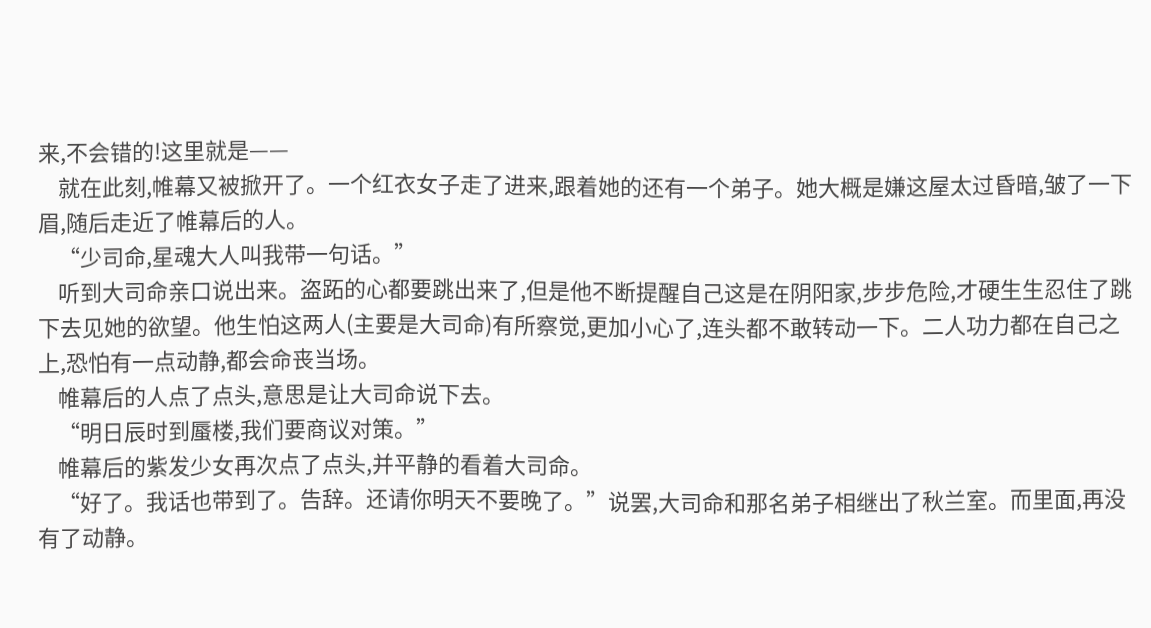来,不会错的!这里就是——
    就在此刻,帷幕又被掀开了。一个红衣女子走了进来,跟着她的还有一个弟子。她大概是嫌这屋太过昏暗,皱了一下眉,随后走近了帷幕后的人。
    “少司命,星魂大人叫我带一句话。”
    听到大司命亲口说出来。盗跖的心都要跳出来了,但是他不断提醒自己这是在阴阳家,步步危险,才硬生生忍住了跳下去见她的欲望。他生怕这两人(主要是大司命)有所察觉,更加小心了,连头都不敢转动一下。二人功力都在自己之上,恐怕有一点动静,都会命丧当场。
    帷幕后的人点了点头,意思是让大司命说下去。
    “明日辰时到蜃楼,我们要商议对策。”
    帷幕后的紫发少女再次点了点头,并平静的看着大司命。
    “好了。我话也带到了。告辞。还请你明天不要晚了。”说罢,大司命和那名弟子相继出了秋兰室。而里面,再没有了动静。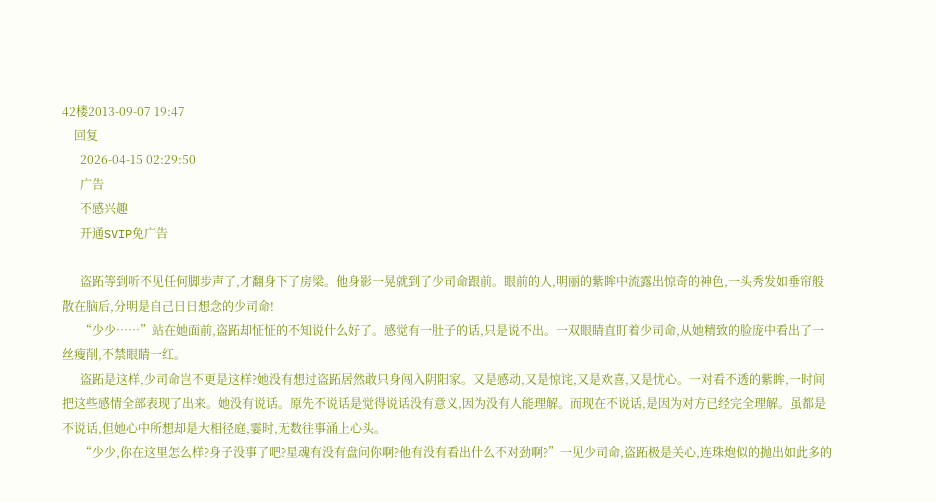42楼2013-09-07 19:47
    回复
      2026-04-15 02:29:50
      广告
      不感兴趣
      开通SVIP免广告

      盗跖等到听不见任何脚步声了,才翻身下了房梁。他身影一晃就到了少司命跟前。眼前的人,明丽的紫眸中流露出惊奇的神色,一头秀发如垂帘般散在脑后,分明是自己日日想念的少司命!
      “少少……”站在她面前,盗跖却怔怔的不知说什么好了。感觉有一肚子的话,只是说不出。一双眼睛直盯着少司命,从她精致的脸庞中看出了一丝瘦削,不禁眼睛一红。
      盗跖是这样,少司命岂不更是这样?她没有想过盗跖居然敢只身闯入阴阳家。又是感动,又是惊诧,又是欢喜,又是忧心。一对看不透的紫眸,一时间把这些感情全部表现了出来。她没有说话。原先不说话是觉得说话没有意义,因为没有人能理解。而现在不说话,是因为对方已经完全理解。虽都是不说话,但她心中所想却是大相径庭,霎时,无数往事涌上心头。
      “少少,你在这里怎么样?身子没事了吧?星魂有没有盘问你啊?他有没有看出什么不对劲啊?”一见少司命,盗跖极是关心,连珠炮似的抛出如此多的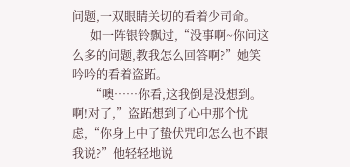问题,一双眼睛关切的看着少司命。
      如一阵银铃飘过,“没事啊~你问这么多的问题,教我怎么回答啊?”她笑吟吟的看着盗跖。
      “噢……你看,这我倒是没想到。啊!对了,”盗跖想到了心中那个忧虑,“你身上中了蛰伏咒印怎么也不跟我说?”他轻轻地说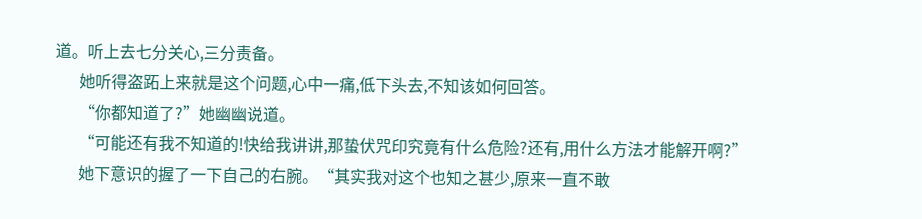道。听上去七分关心,三分责备。
      她听得盗跖上来就是这个问题,心中一痛,低下头去,不知该如何回答。
      “你都知道了?”她幽幽说道。
      “可能还有我不知道的!快给我讲讲,那蛰伏咒印究竟有什么危险?还有,用什么方法才能解开啊?”
      她下意识的握了一下自己的右腕。“其实我对这个也知之甚少,原来一直不敢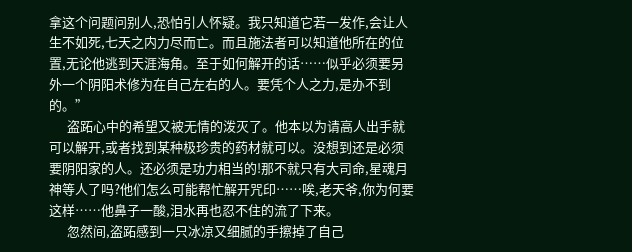拿这个问题问别人,恐怕引人怀疑。我只知道它若一发作,会让人生不如死,七天之内力尽而亡。而且施法者可以知道他所在的位置,无论他逃到天涯海角。至于如何解开的话……似乎必须要另外一个阴阳术修为在自己左右的人。要凭个人之力,是办不到的。”
      盗跖心中的希望又被无情的泼灭了。他本以为请高人出手就可以解开,或者找到某种极珍贵的药材就可以。没想到还是必须要阴阳家的人。还必须是功力相当的!那不就只有大司命,星魂月神等人了吗?他们怎么可能帮忙解开咒印……唉,老天爷,你为何要这样……他鼻子一酸,泪水再也忍不住的流了下来。
      忽然间,盗跖感到一只冰凉又细腻的手擦掉了自己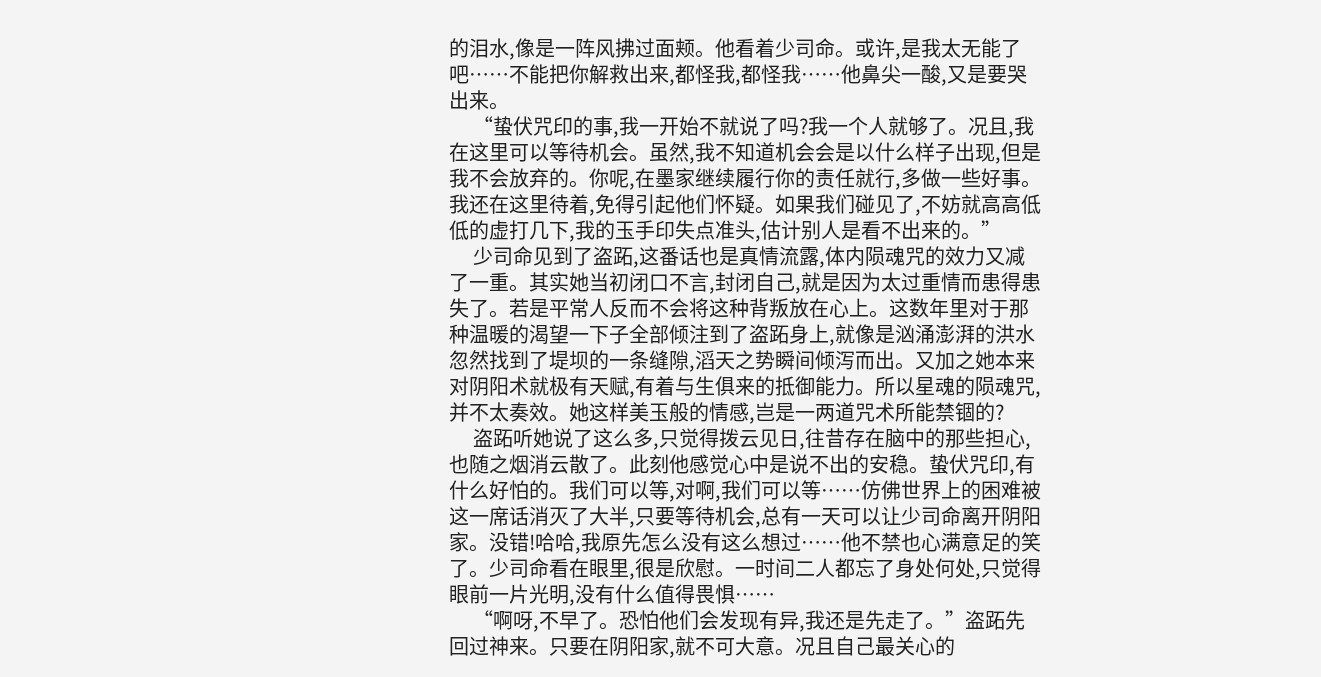的泪水,像是一阵风拂过面颊。他看着少司命。或许,是我太无能了吧……不能把你解救出来,都怪我,都怪我……他鼻尖一酸,又是要哭出来。
      “蛰伏咒印的事,我一开始不就说了吗?我一个人就够了。况且,我在这里可以等待机会。虽然,我不知道机会会是以什么样子出现,但是我不会放弃的。你呢,在墨家继续履行你的责任就行,多做一些好事。我还在这里待着,免得引起他们怀疑。如果我们碰见了,不妨就高高低低的虚打几下,我的玉手印失点准头,估计别人是看不出来的。”
      少司命见到了盗跖,这番话也是真情流露,体内陨魂咒的效力又减了一重。其实她当初闭口不言,封闭自己,就是因为太过重情而患得患失了。若是平常人反而不会将这种背叛放在心上。这数年里对于那种温暖的渴望一下子全部倾注到了盗跖身上,就像是汹涌澎湃的洪水忽然找到了堤坝的一条缝隙,滔天之势瞬间倾泻而出。又加之她本来对阴阳术就极有天赋,有着与生俱来的抵御能力。所以星魂的陨魂咒,并不太奏效。她这样美玉般的情感,岂是一两道咒术所能禁锢的?
      盗跖听她说了这么多,只觉得拨云见日,往昔存在脑中的那些担心,也随之烟消云散了。此刻他感觉心中是说不出的安稳。蛰伏咒印,有什么好怕的。我们可以等,对啊,我们可以等……仿佛世界上的困难被这一席话消灭了大半,只要等待机会,总有一天可以让少司命离开阴阳家。没错!哈哈,我原先怎么没有这么想过……他不禁也心满意足的笑了。少司命看在眼里,很是欣慰。一时间二人都忘了身处何处,只觉得眼前一片光明,没有什么值得畏惧……
      “啊呀,不早了。恐怕他们会发现有异,我还是先走了。”盗跖先回过神来。只要在阴阳家,就不可大意。况且自己最关心的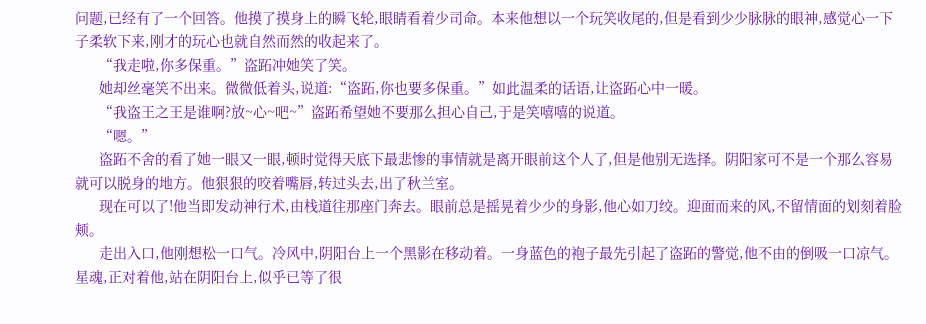问题,已经有了一个回答。他摸了摸身上的瞬飞轮,眼睛看着少司命。本来他想以一个玩笑收尾的,但是看到少少脉脉的眼神,感觉心一下子柔软下来,刚才的玩心也就自然而然的收起来了。
      “我走啦,你多保重。”盗跖冲她笑了笑。
      她却丝毫笑不出来。微微低着头,说道:“盗跖,你也要多保重。”如此温柔的话语,让盗跖心中一暖。
      “我盗王之王是谁啊?放~心~吧~”盗跖希望她不要那么担心自己,于是笑嘻嘻的说道。
      “嗯。”
      盗跖不舍的看了她一眼又一眼,顿时觉得天底下最悲惨的事情就是离开眼前这个人了,但是他别无选择。阴阳家可不是一个那么容易就可以脱身的地方。他狠狠的咬着嘴唇,转过头去,出了秋兰室。
      现在可以了!他当即发动神行术,由栈道往那座门奔去。眼前总是摇晃着少少的身影,他心如刀绞。迎面而来的风,不留情面的划刻着脸颊。
      走出入口,他刚想松一口气。冷风中,阴阳台上一个黑影在移动着。一身蓝色的袍子最先引起了盗跖的警觉,他不由的倒吸一口凉气。星魂,正对着他,站在阴阳台上,似乎已等了很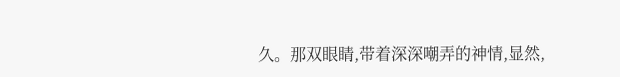久。那双眼睛,带着深深嘲弄的神情,显然,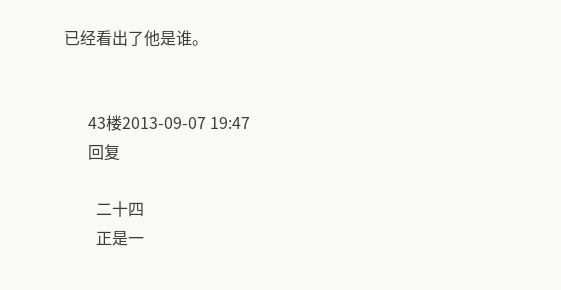已经看出了他是谁。


      43楼2013-09-07 19:47
      回复

        二十四
        正是一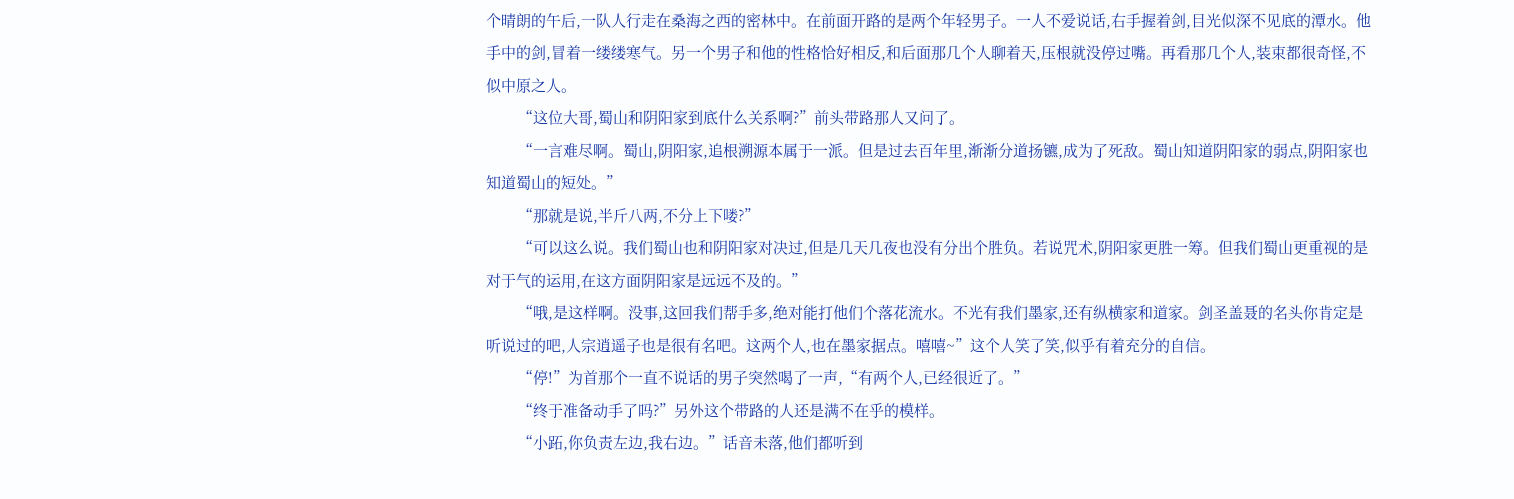个晴朗的午后,一队人行走在桑海之西的密林中。在前面开路的是两个年轻男子。一人不爱说话,右手握着剑,目光似深不见底的潭水。他手中的剑,冒着一缕缕寒气。另一个男子和他的性格恰好相反,和后面那几个人聊着天,压根就没停过嘴。再看那几个人,装束都很奇怪,不似中原之人。
        “这位大哥,蜀山和阴阳家到底什么关系啊?”前头带路那人又问了。
        “一言难尽啊。蜀山,阴阳家,追根溯源本属于一派。但是过去百年里,渐渐分道扬镳,成为了死敌。蜀山知道阴阳家的弱点,阴阳家也知道蜀山的短处。”
        “那就是说,半斤八两,不分上下喽?”
        “可以这么说。我们蜀山也和阴阳家对决过,但是几天几夜也没有分出个胜负。若说咒术,阴阳家更胜一筹。但我们蜀山更重视的是对于气的运用,在这方面阴阳家是远远不及的。”
        “哦,是这样啊。没事,这回我们帮手多,绝对能打他们个落花流水。不光有我们墨家,还有纵横家和道家。剑圣盖聂的名头你肯定是听说过的吧,人宗逍遥子也是很有名吧。这两个人,也在墨家据点。嘻嘻~”这个人笑了笑,似乎有着充分的自信。
        “停!”为首那个一直不说话的男子突然喝了一声,“有两个人,已经很近了。”
        “终于准备动手了吗?”另外这个带路的人还是满不在乎的模样。
        “小跖,你负责左边,我右边。”话音未落,他们都听到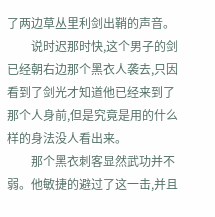了两边草丛里利剑出鞘的声音。
        说时迟那时快,这个男子的剑已经朝右边那个黑衣人袭去,只因看到了剑光才知道他已经来到了那个人身前,但是究竟是用的什么样的身法没人看出来。
        那个黑衣刺客显然武功并不弱。他敏捷的避过了这一击,并且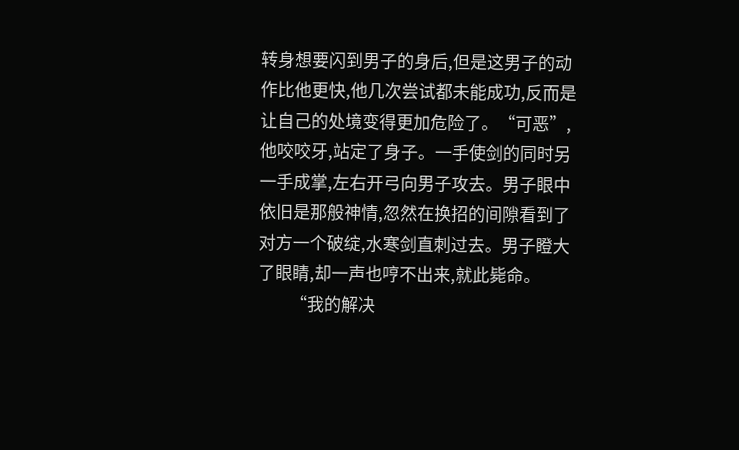转身想要闪到男子的身后,但是这男子的动作比他更快,他几次尝试都未能成功,反而是让自己的处境变得更加危险了。“可恶”,他咬咬牙,站定了身子。一手使剑的同时另一手成掌,左右开弓向男子攻去。男子眼中依旧是那般神情,忽然在换招的间隙看到了对方一个破绽,水寒剑直刺过去。男子瞪大了眼睛,却一声也哼不出来,就此毙命。
        “我的解决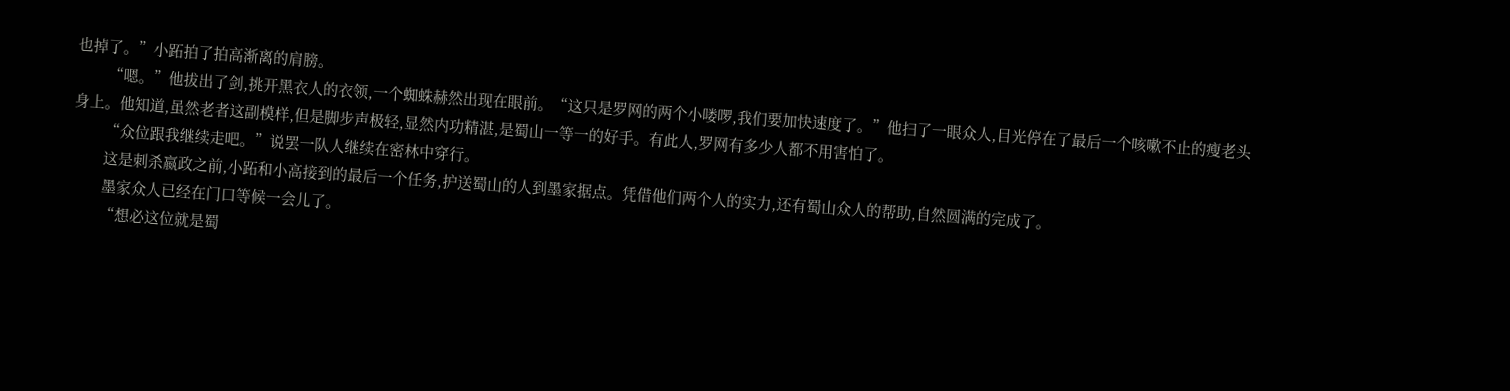也掉了。”小跖拍了拍高渐离的肩膀。
        “嗯。”他拔出了剑,挑开黑衣人的衣领,一个蜘蛛赫然出现在眼前。“这只是罗网的两个小喽啰,我们要加快速度了。”他扫了一眼众人,目光停在了最后一个咳嗽不止的瘦老头身上。他知道,虽然老者这副模样,但是脚步声极轻,显然内功精湛,是蜀山一等一的好手。有此人,罗网有多少人都不用害怕了。
        “众位跟我继续走吧。”说罢一队人继续在密林中穿行。
        这是刺杀嬴政之前,小跖和小高接到的最后一个任务,护送蜀山的人到墨家据点。凭借他们两个人的实力,还有蜀山众人的帮助,自然圆满的完成了。
        墨家众人已经在门口等候一会儿了。
        “想必这位就是蜀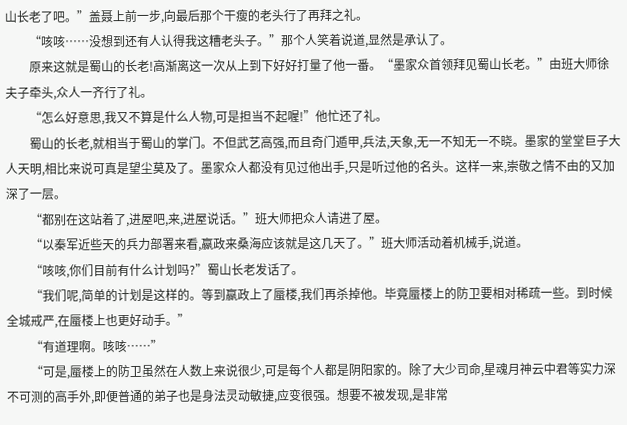山长老了吧。”盖聂上前一步,向最后那个干瘦的老头行了再拜之礼。
        “咳咳……没想到还有人认得我这糟老头子。”那个人笑着说道,显然是承认了。
        原来这就是蜀山的长老!高渐离这一次从上到下好好打量了他一番。“墨家众首领拜见蜀山长老。”由班大师徐夫子牵头,众人一齐行了礼。
        “怎么好意思,我又不算是什么人物,可是担当不起喔!”他忙还了礼。
        蜀山的长老,就相当于蜀山的掌门。不但武艺高强,而且奇门遁甲,兵法,天象,无一不知无一不晓。墨家的堂堂巨子大人天明,相比来说可真是望尘莫及了。墨家众人都没有见过他出手,只是听过他的名头。这样一来,崇敬之情不由的又加深了一层。
        “都别在这站着了,进屋吧,来,进屋说话。”班大师把众人请进了屋。
        “以秦军近些天的兵力部署来看,嬴政来桑海应该就是这几天了。”班大师活动着机械手,说道。
        “咳咳,你们目前有什么计划吗?”蜀山长老发话了。
        “我们呢,简单的计划是这样的。等到嬴政上了蜃楼,我们再杀掉他。毕竟蜃楼上的防卫要相对稀疏一些。到时候全城戒严,在蜃楼上也更好动手。”
        “有道理啊。咳咳……”
        “可是,蜃楼上的防卫虽然在人数上来说很少,可是每个人都是阴阳家的。除了大少司命,星魂月神云中君等实力深不可测的高手外,即便普通的弟子也是身法灵动敏捷,应变很强。想要不被发现,是非常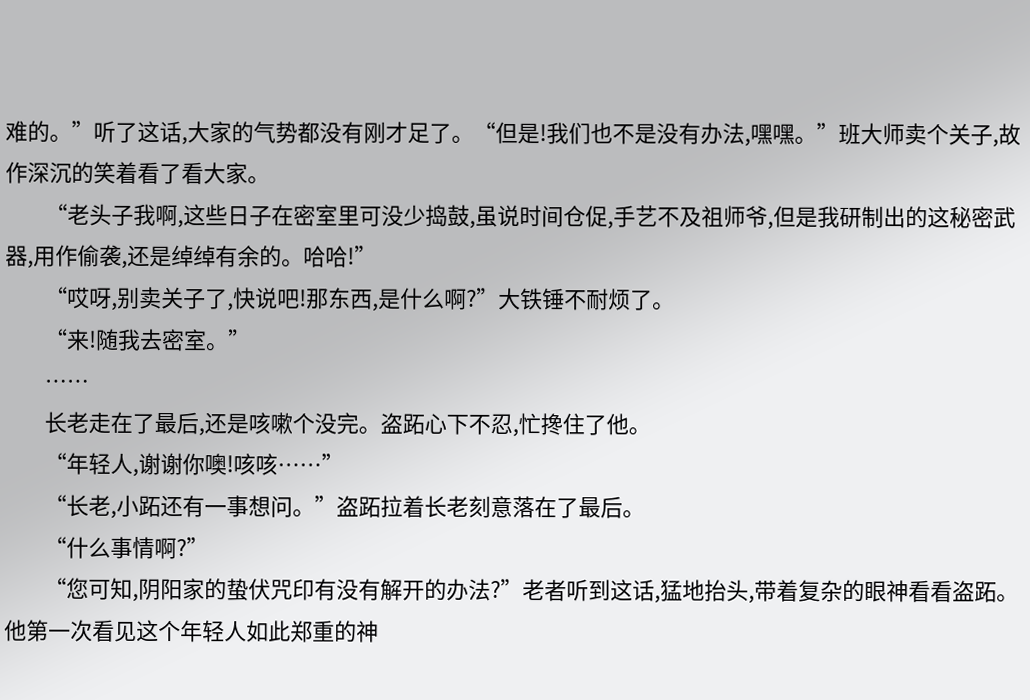难的。”听了这话,大家的气势都没有刚才足了。“但是!我们也不是没有办法,嘿嘿。”班大师卖个关子,故作深沉的笑着看了看大家。
        “老头子我啊,这些日子在密室里可没少捣鼓,虽说时间仓促,手艺不及祖师爷,但是我研制出的这秘密武器,用作偷袭,还是绰绰有余的。哈哈!”
        “哎呀,别卖关子了,快说吧!那东西,是什么啊?”大铁锤不耐烦了。
        “来!随我去密室。”
        ……
        长老走在了最后,还是咳嗽个没完。盗跖心下不忍,忙搀住了他。
        “年轻人,谢谢你噢!咳咳……”
        “长老,小跖还有一事想问。”盗跖拉着长老刻意落在了最后。
        “什么事情啊?”
        “您可知,阴阳家的蛰伏咒印有没有解开的办法?”老者听到这话,猛地抬头,带着复杂的眼神看看盗跖。他第一次看见这个年轻人如此郑重的神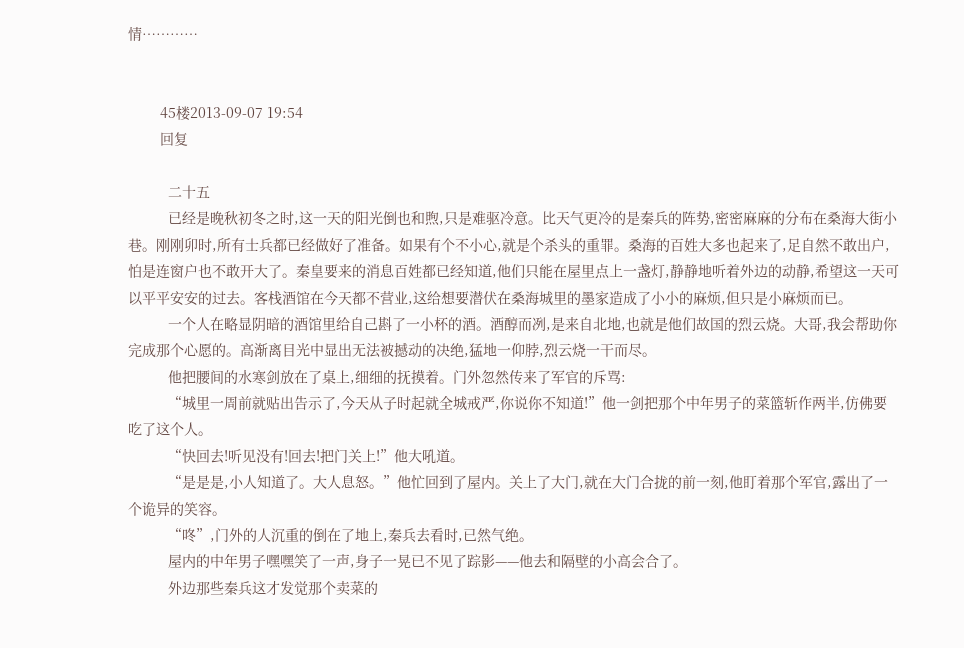情…………


        45楼2013-09-07 19:54
        回复

          二十五
          已经是晚秋初冬之时,这一天的阳光倒也和煦,只是难驱冷意。比天气更冷的是秦兵的阵势,密密麻麻的分布在桑海大街小巷。刚刚卯时,所有士兵都已经做好了准备。如果有个不小心,就是个杀头的重罪。桑海的百姓大多也起来了,足自然不敢出户,怕是连窗户也不敢开大了。秦皇要来的消息百姓都已经知道,他们只能在屋里点上一盏灯,静静地听着外边的动静,希望这一天可以平平安安的过去。客栈酒馆在今天都不营业,这给想要潜伏在桑海城里的墨家造成了小小的麻烦,但只是小麻烦而已。
          一个人在略显阴暗的酒馆里给自己斟了一小杯的酒。酒醇而冽,是来自北地,也就是他们故国的烈云烧。大哥,我会帮助你完成那个心愿的。高渐离目光中显出无法被撼动的决绝,猛地一仰脖,烈云烧一干而尽。
          他把腰间的水寒剑放在了桌上,细细的抚摸着。门外忽然传来了军官的斥骂:
          “城里一周前就贴出告示了,今天从子时起就全城戒严,你说你不知道!”他一剑把那个中年男子的菜篮斩作两半,仿佛要吃了这个人。
          “快回去!听见没有!回去!把门关上!”他大吼道。
          “是是是,小人知道了。大人息怒。”他忙回到了屋内。关上了大门,就在大门合拢的前一刻,他盯着那个军官,露出了一个诡异的笑容。
          “咚”,门外的人沉重的倒在了地上,秦兵去看时,已然气绝。
          屋内的中年男子嘿嘿笑了一声,身子一晃已不见了踪影——他去和隔壁的小高会合了。
          外边那些秦兵这才发觉那个卖菜的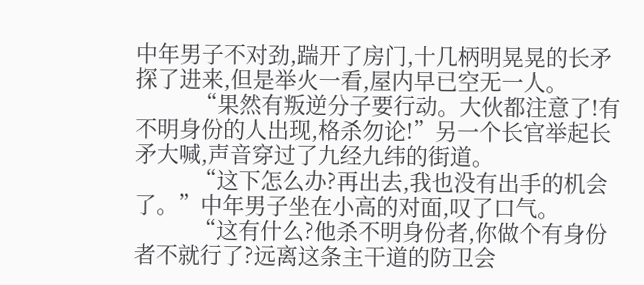中年男子不对劲,踹开了房门,十几柄明晃晃的长矛探了进来,但是举火一看,屋内早已空无一人。
          “果然有叛逆分子要行动。大伙都注意了!有不明身份的人出现,格杀勿论!”另一个长官举起长矛大喊,声音穿过了九经九纬的街道。
          “这下怎么办?再出去,我也没有出手的机会了。”中年男子坐在小高的对面,叹了口气。
          “这有什么?他杀不明身份者,你做个有身份者不就行了?远离这条主干道的防卫会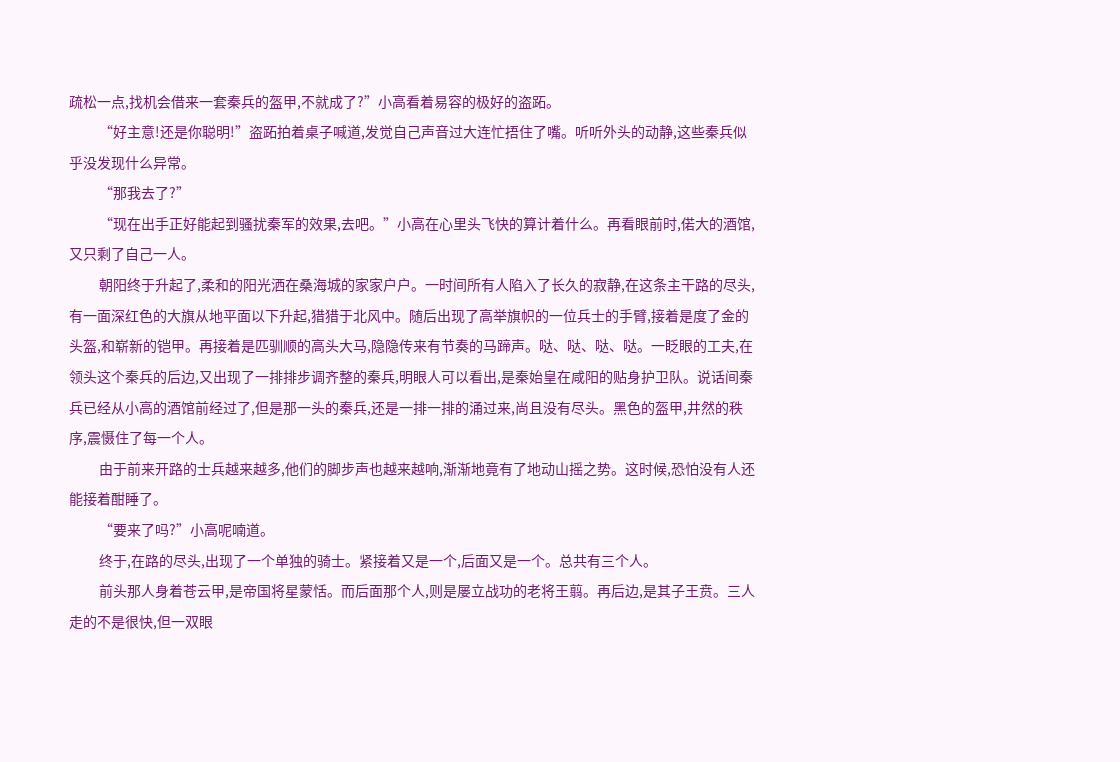疏松一点,找机会借来一套秦兵的盔甲,不就成了?”小高看着易容的极好的盗跖。
          “好主意!还是你聪明!”盗跖拍着桌子喊道,发觉自己声音过大连忙捂住了嘴。听听外头的动静,这些秦兵似乎没发现什么异常。
          “那我去了?”
          “现在出手正好能起到骚扰秦军的效果,去吧。”小高在心里头飞快的算计着什么。再看眼前时,偌大的酒馆,又只剩了自己一人。
          朝阳终于升起了,柔和的阳光洒在桑海城的家家户户。一时间所有人陷入了长久的寂静,在这条主干路的尽头,有一面深红色的大旗从地平面以下升起,猎猎于北风中。随后出现了高举旗帜的一位兵士的手臂,接着是度了金的头盔,和崭新的铠甲。再接着是匹驯顺的高头大马,隐隐传来有节奏的马蹄声。哒、哒、哒、哒。一眨眼的工夫,在领头这个秦兵的后边,又出现了一排排步调齐整的秦兵,明眼人可以看出,是秦始皇在咸阳的贴身护卫队。说话间秦兵已经从小高的酒馆前经过了,但是那一头的秦兵,还是一排一排的涌过来,尚且没有尽头。黑色的盔甲,井然的秩序,震慑住了每一个人。
          由于前来开路的士兵越来越多,他们的脚步声也越来越响,渐渐地竟有了地动山摇之势。这时候,恐怕没有人还能接着酣睡了。
          “要来了吗?”小高呢喃道。
          终于,在路的尽头,出现了一个单独的骑士。紧接着又是一个,后面又是一个。总共有三个人。
          前头那人身着苍云甲,是帝国将星蒙恬。而后面那个人,则是屡立战功的老将王翦。再后边,是其子王贲。三人走的不是很快,但一双眼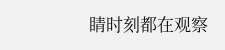睛时刻都在观察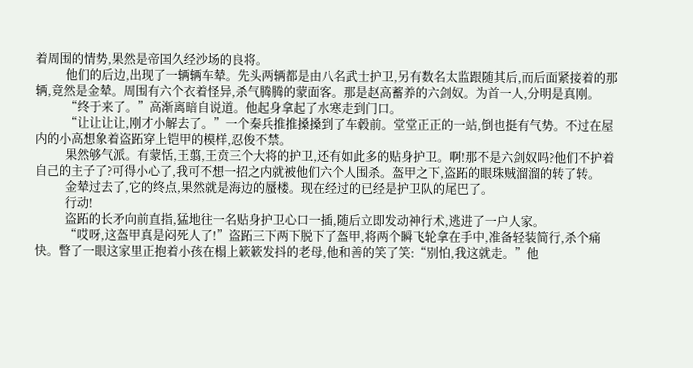着周围的情势,果然是帝国久经沙场的良将。
          他们的后边,出现了一辆辆车辇。先头两辆都是由八名武士护卫,另有数名太监跟随其后,而后面紧接着的那辆,竟然是金辇。周围有六个衣着怪异,杀气腾腾的蒙面客。那是赵高蓄养的六剑奴。为首一人,分明是真刚。
          “终于来了。”高渐离暗自说道。他起身拿起了水寒走到门口。
          “让让让让,刚才小解去了。”一个秦兵推推搡搡到了车毂前。堂堂正正的一站,倒也挺有气势。不过在屋内的小高想象着盗跖穿上铠甲的模样,忍俊不禁。
          果然够气派。有蒙恬,王翦,王贲三个大将的护卫,还有如此多的贴身护卫。啊!那不是六剑奴吗?他们不护着自己的主子了?可得小心了,我可不想一招之内就被他们六个人围杀。盔甲之下,盗跖的眼珠贼溜溜的转了转。
          金辇过去了,它的终点,果然就是海边的蜃楼。现在经过的已经是护卫队的尾巴了。
          行动!
          盗跖的长矛向前直指,猛地往一名贴身护卫心口一插,随后立即发动神行术,逃进了一户人家。
          “哎呀,这盔甲真是闷死人了!”盗跖三下两下脱下了盔甲,将两个瞬飞轮拿在手中,准备轻装简行,杀个痛快。瞥了一眼这家里正抱着小孩在榻上簌簌发抖的老母,他和善的笑了笑:“别怕,我这就走。”他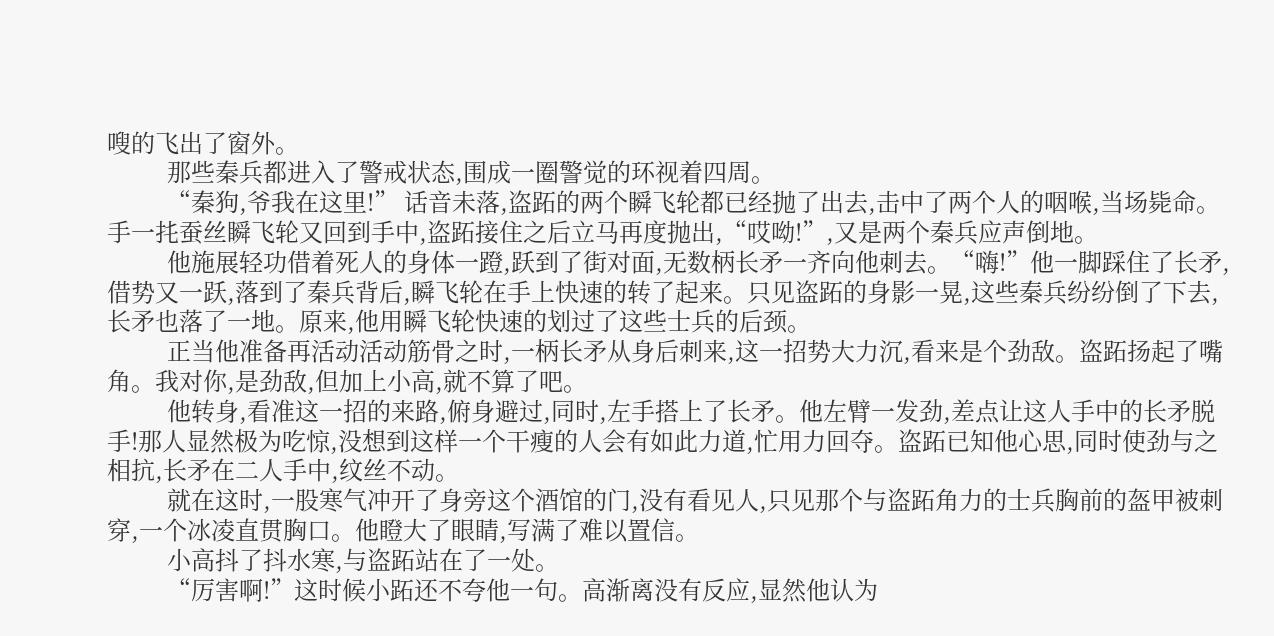嗖的飞出了窗外。
          那些秦兵都进入了警戒状态,围成一圈警觉的环视着四周。
          “秦狗,爷我在这里!” 话音未落,盗跖的两个瞬飞轮都已经抛了出去,击中了两个人的咽喉,当场毙命。手一扥蚕丝瞬飞轮又回到手中,盗跖接住之后立马再度抛出,“哎呦!”,又是两个秦兵应声倒地。
          他施展轻功借着死人的身体一蹬,跃到了街对面,无数柄长矛一齐向他刺去。“嗨!”他一脚踩住了长矛,借势又一跃,落到了秦兵背后,瞬飞轮在手上快速的转了起来。只见盗跖的身影一晃,这些秦兵纷纷倒了下去,长矛也落了一地。原来,他用瞬飞轮快速的划过了这些士兵的后颈。
          正当他准备再活动活动筋骨之时,一柄长矛从身后刺来,这一招势大力沉,看来是个劲敌。盗跖扬起了嘴角。我对你,是劲敌,但加上小高,就不算了吧。
          他转身,看准这一招的来路,俯身避过,同时,左手搭上了长矛。他左臂一发劲,差点让这人手中的长矛脱手!那人显然极为吃惊,没想到这样一个干瘦的人会有如此力道,忙用力回夺。盗跖已知他心思,同时使劲与之相抗,长矛在二人手中,纹丝不动。
          就在这时,一股寒气冲开了身旁这个酒馆的门,没有看见人,只见那个与盗跖角力的士兵胸前的盔甲被刺穿,一个冰凌直贯胸口。他瞪大了眼睛,写满了难以置信。
          小高抖了抖水寒,与盗跖站在了一处。
          “厉害啊!”这时候小跖还不夸他一句。高渐离没有反应,显然他认为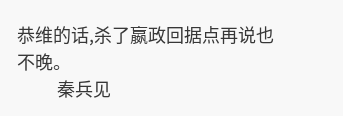恭维的话,杀了嬴政回据点再说也不晚。
          秦兵见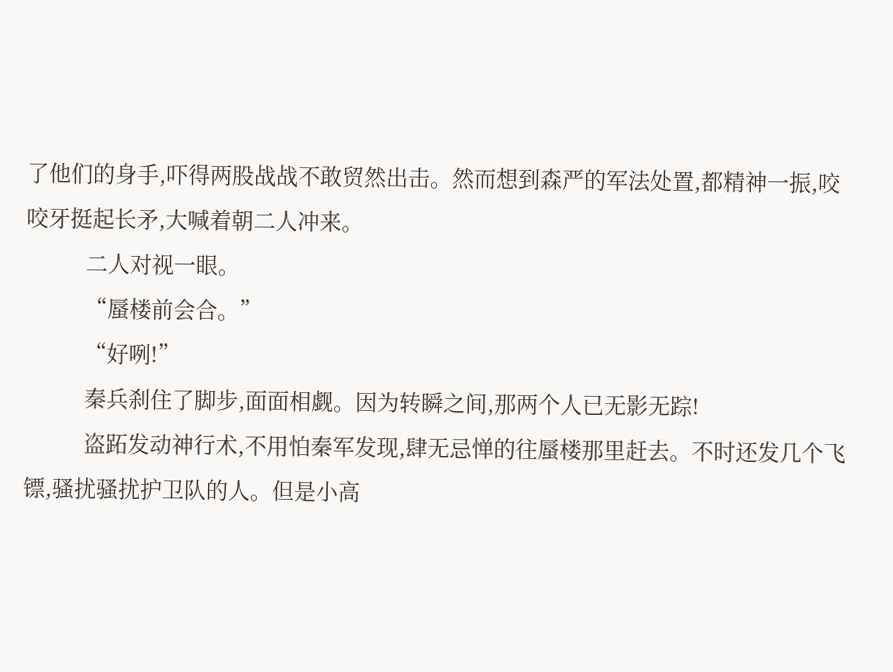了他们的身手,吓得两股战战不敢贸然出击。然而想到森严的军法处置,都精神一振,咬咬牙挺起长矛,大喊着朝二人冲来。
          二人对视一眼。
          “蜃楼前会合。”
          “好咧!”
          秦兵刹住了脚步,面面相觑。因为转瞬之间,那两个人已无影无踪!
          盗跖发动神行术,不用怕秦军发现,肆无忌惮的往蜃楼那里赶去。不时还发几个飞镖,骚扰骚扰护卫队的人。但是小高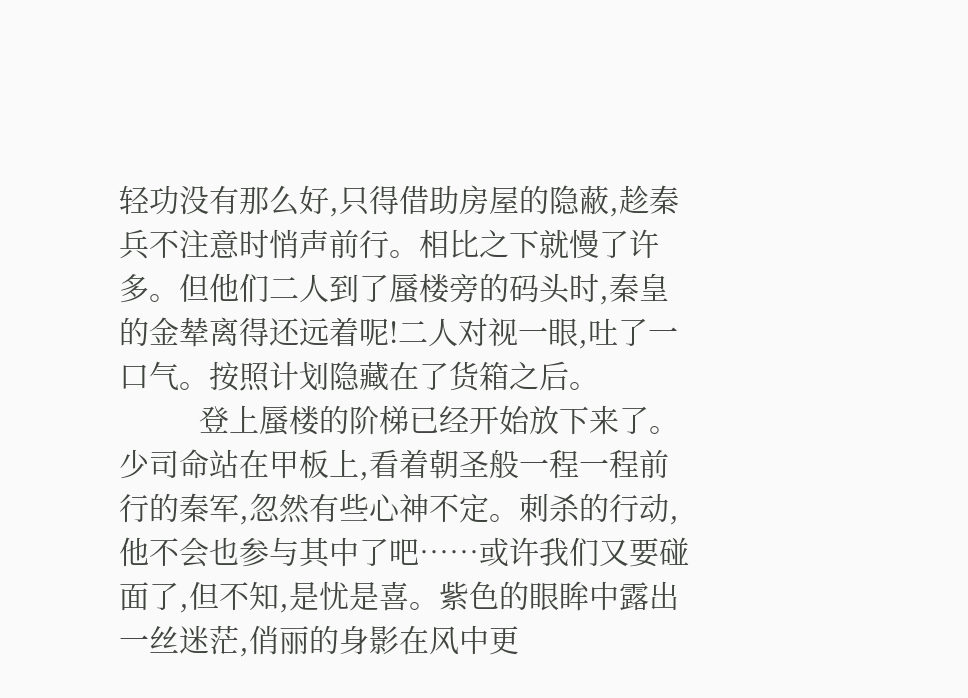轻功没有那么好,只得借助房屋的隐蔽,趁秦兵不注意时悄声前行。相比之下就慢了许多。但他们二人到了蜃楼旁的码头时,秦皇的金辇离得还远着呢!二人对视一眼,吐了一口气。按照计划隐藏在了货箱之后。
          登上蜃楼的阶梯已经开始放下来了。少司命站在甲板上,看着朝圣般一程一程前行的秦军,忽然有些心神不定。刺杀的行动,他不会也参与其中了吧……或许我们又要碰面了,但不知,是忧是喜。紫色的眼眸中露出一丝迷茫,俏丽的身影在风中更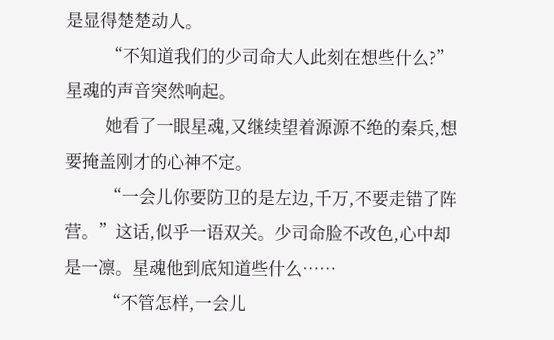是显得楚楚动人。
          “不知道我们的少司命大人此刻在想些什么?”星魂的声音突然响起。
          她看了一眼星魂,又继续望着源源不绝的秦兵,想要掩盖刚才的心神不定。
          “一会儿你要防卫的是左边,千万,不要走错了阵营。”这话,似乎一语双关。少司命脸不改色,心中却是一凛。星魂他到底知道些什么……
          “不管怎样,一会儿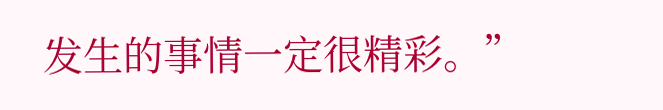发生的事情一定很精彩。”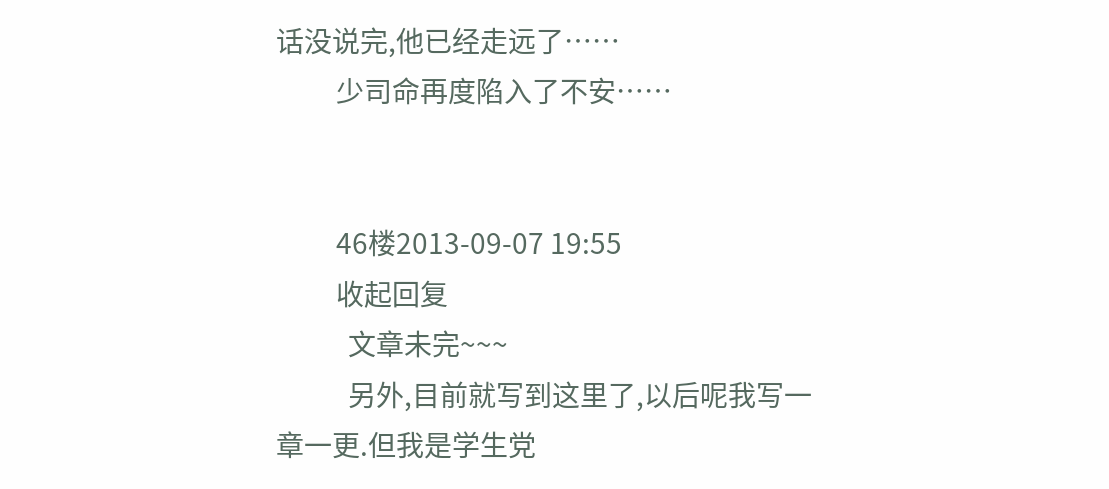话没说完,他已经走远了……
          少司命再度陷入了不安……


          46楼2013-09-07 19:55
          收起回复
            文章未完~~~
            另外,目前就写到这里了,以后呢我写一章一更.但我是学生党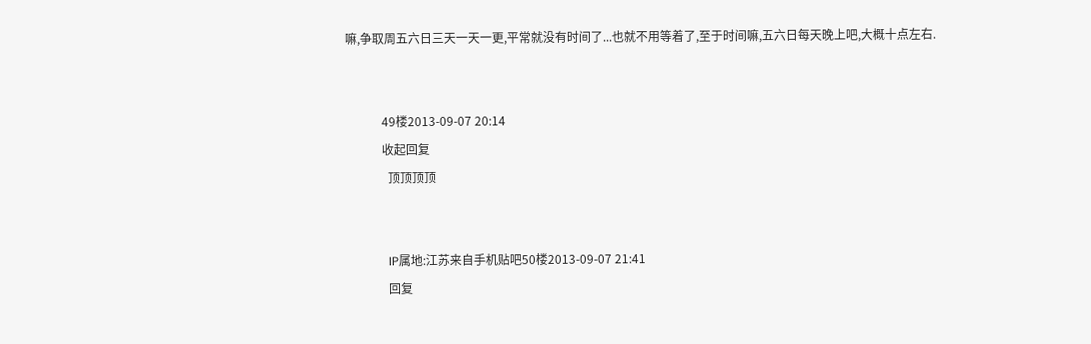嘛,争取周五六日三天一天一更,平常就没有时间了...也就不用等着了,至于时间嘛,五六日每天晚上吧,大概十点左右.


            49楼2013-09-07 20:14
            收起回复
              顶顶顶顶


              IP属地:江苏来自手机贴吧50楼2013-09-07 21:41
              回复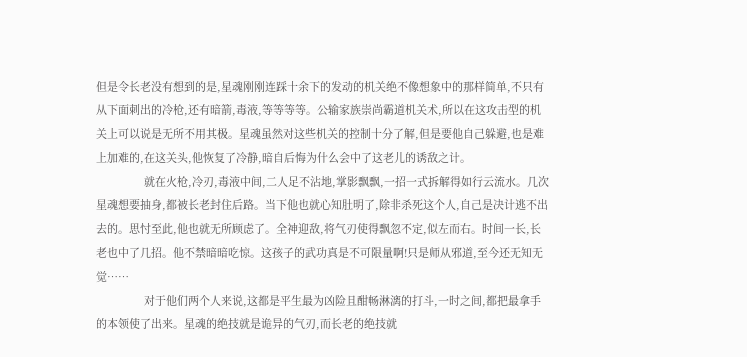但是令长老没有想到的是,星魂刚刚连踩十余下的发动的机关绝不像想象中的那样简单,不只有从下面刺出的冷枪,还有暗箭,毒液,等等等等。公输家族崇尚霸道机关术,所以在这攻击型的机关上可以说是无所不用其极。星魂虽然对这些机关的控制十分了解,但是要他自己躲避,也是难上加难的,在这关头,他恢复了冷静,暗自后悔为什么会中了这老儿的诱敌之计。
                就在火枪,冷刃,毒液中间,二人足不沾地,掌影飘飘,一招一式拆解得如行云流水。几次星魂想要抽身,都被长老封住后路。当下他也就心知肚明了,除非杀死这个人,自己是决计逃不出去的。思忖至此,他也就无所顾虑了。全神迎敌,将气刃使得飘忽不定,似左而右。时间一长,长老也中了几招。他不禁暗暗吃惊。这孩子的武功真是不可限量啊!只是师从邪道,至今还无知无觉……
                对于他们两个人来说,这都是平生最为凶险且酣畅淋漓的打斗,一时之间,都把最拿手的本领使了出来。星魂的绝技就是诡异的气刃,而长老的绝技就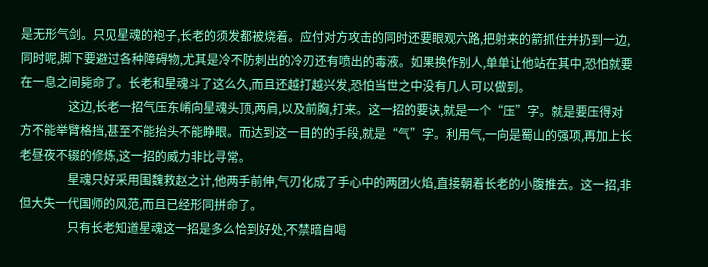是无形气剑。只见星魂的袍子,长老的须发都被烧着。应付对方攻击的同时还要眼观六路,把射来的箭抓住并扔到一边,同时呢,脚下要避过各种障碍物,尤其是冷不防刺出的冷刃还有喷出的毒液。如果换作别人,单单让他站在其中,恐怕就要在一息之间毙命了。长老和星魂斗了这么久,而且还越打越兴发,恐怕当世之中没有几人可以做到。
                这边,长老一招气压东崤向星魂头顶,两肩,以及前胸,打来。这一招的要诀,就是一个“压”字。就是要压得对方不能举臂格挡,甚至不能抬头不能睁眼。而达到这一目的的手段,就是“气”字。利用气,一向是蜀山的强项,再加上长老昼夜不辍的修炼,这一招的威力非比寻常。
                星魂只好采用围魏救赵之计,他两手前伸,气刃化成了手心中的两团火焰,直接朝着长老的小腹推去。这一招,非但大失一代国师的风范,而且已经形同拼命了。
                只有长老知道星魂这一招是多么恰到好处,不禁暗自喝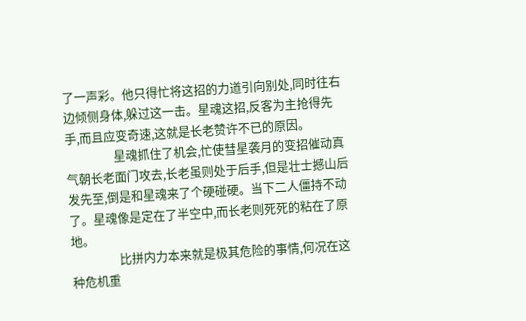了一声彩。他只得忙将这招的力道引向别处,同时往右边倾侧身体,躲过这一击。星魂这招,反客为主抢得先手,而且应变奇速,这就是长老赞许不已的原因。
                星魂抓住了机会,忙使彗星袭月的变招催动真气朝长老面门攻去,长老虽则处于后手,但是壮士撼山后发先至,倒是和星魂来了个硬碰硬。当下二人僵持不动了。星魂像是定在了半空中,而长老则死死的粘在了原地。
                比拼内力本来就是极其危险的事情,何况在这种危机重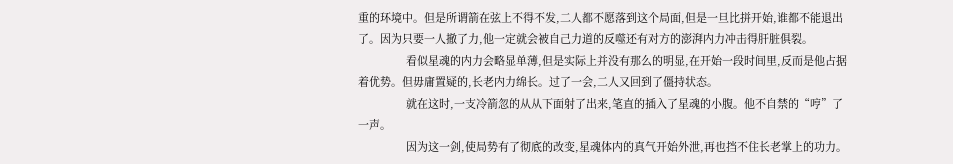重的环境中。但是所谓箭在弦上不得不发,二人都不愿落到这个局面,但是一旦比拼开始,谁都不能退出了。因为只要一人撤了力,他一定就会被自己力道的反噬还有对方的澎湃内力冲击得肝脏俱裂。
                看似星魂的内力会略显单薄,但是实际上并没有那么的明显,在开始一段时间里,反而是他占据着优势。但毋庸置疑的,长老内力绵长。过了一会,二人又回到了僵持状态。
                就在这时,一支冷箭忽的从从下面射了出来,笔直的插入了星魂的小腹。他不自禁的“哼”了一声。
                因为这一剑,使局势有了彻底的改变,星魂体内的真气开始外泄,再也挡不住长老掌上的功力。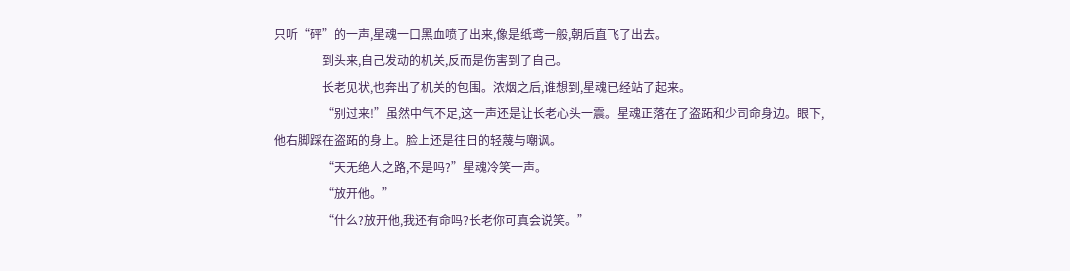只听“砰”的一声,星魂一口黑血喷了出来,像是纸鸢一般,朝后直飞了出去。
                到头来,自己发动的机关,反而是伤害到了自己。
                长老见状,也奔出了机关的包围。浓烟之后,谁想到,星魂已经站了起来。
                “别过来!”虽然中气不足,这一声还是让长老心头一震。星魂正落在了盗跖和少司命身边。眼下,他右脚踩在盗跖的身上。脸上还是往日的轻蔑与嘲讽。
                “天无绝人之路,不是吗?”星魂冷笑一声。
                “放开他。”
                “什么?放开他,我还有命吗?长老你可真会说笑。”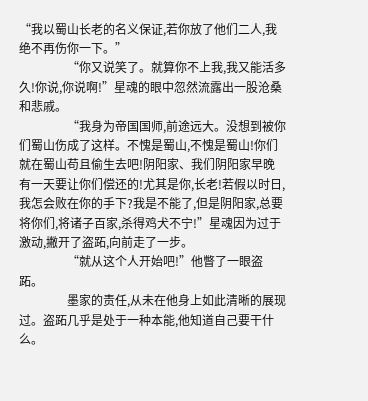“我以蜀山长老的名义保证,若你放了他们二人,我绝不再伤你一下。”
                “你又说笑了。就算你不上我,我又能活多久!你说,你说啊!”星魂的眼中忽然流露出一股沧桑和悲戚。
                “我身为帝国国师,前途远大。没想到被你们蜀山伤成了这样。不愧是蜀山,不愧是蜀山!你们就在蜀山苟且偷生去吧!阴阳家、我们阴阳家早晚有一天要让你们偿还的!尤其是你,长老!若假以时日,我怎会败在你的手下?我是不能了,但是阴阳家,总要将你们,将诸子百家,杀得鸡犬不宁!”星魂因为过于激动,撇开了盗跖,向前走了一步。
                “就从这个人开始吧!”他瞥了一眼盗跖。
                墨家的责任,从未在他身上如此清晰的展现过。盗跖几乎是处于一种本能,他知道自己要干什么。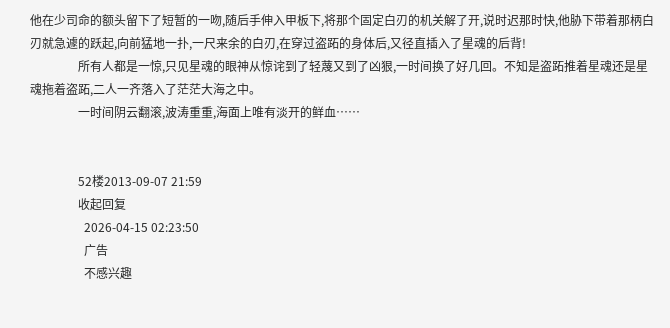他在少司命的额头留下了短暂的一吻,随后手伸入甲板下,将那个固定白刃的机关解了开,说时迟那时快,他胁下带着那柄白刃就急遽的跃起,向前猛地一扑,一尺来余的白刃,在穿过盗跖的身体后,又径直插入了星魂的后背!
                所有人都是一惊,只见星魂的眼神从惊诧到了轻蔑又到了凶狠,一时间换了好几回。不知是盗跖推着星魂还是星魂拖着盗跖,二人一齐落入了茫茫大海之中。
                一时间阴云翻滚,波涛重重,海面上唯有淡开的鲜血……


                52楼2013-09-07 21:59
                收起回复
                  2026-04-15 02:23:50
                  广告
                  不感兴趣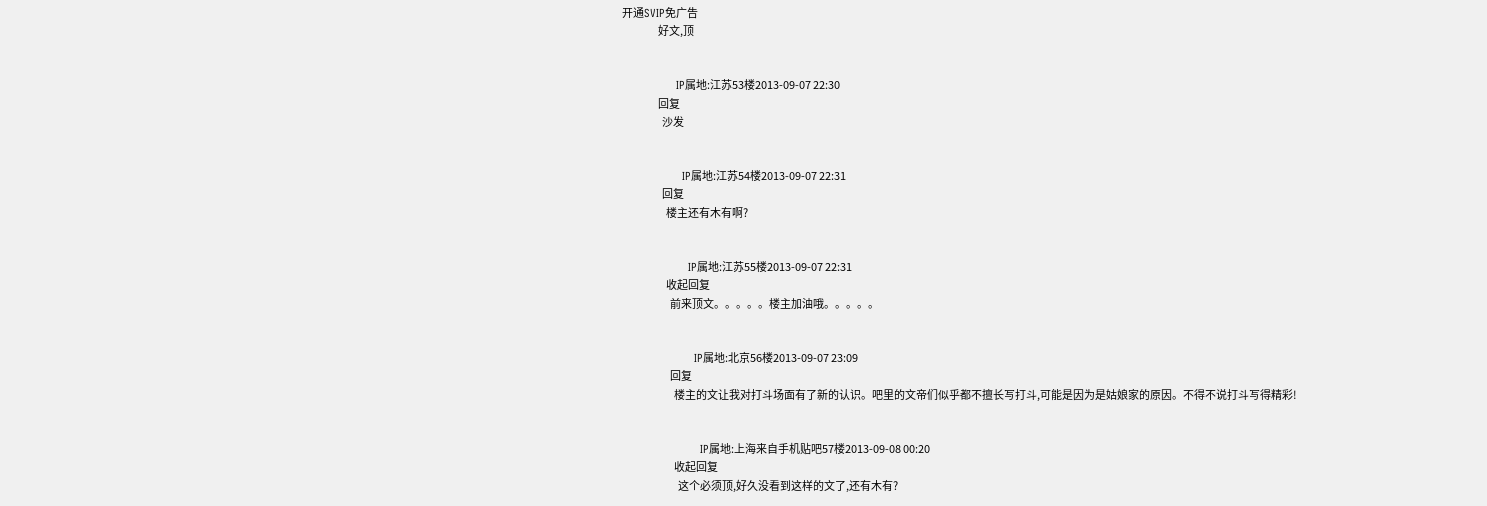开通SVIP免广告
                  好文,顶


                  IP属地:江苏53楼2013-09-07 22:30
                  回复
                    沙发


                    IP属地:江苏54楼2013-09-07 22:31
                    回复
                      楼主还有木有啊?


                      IP属地:江苏55楼2013-09-07 22:31
                      收起回复
                        前来顶文。。。。。楼主加油哦。。。。。


                        IP属地:北京56楼2013-09-07 23:09
                        回复
                          楼主的文让我对打斗场面有了新的认识。吧里的文帝们似乎都不擅长写打斗,可能是因为是姑娘家的原因。不得不说打斗写得精彩!


                          IP属地:上海来自手机贴吧57楼2013-09-08 00:20
                          收起回复
                            这个必须顶,好久没看到这样的文了,还有木有?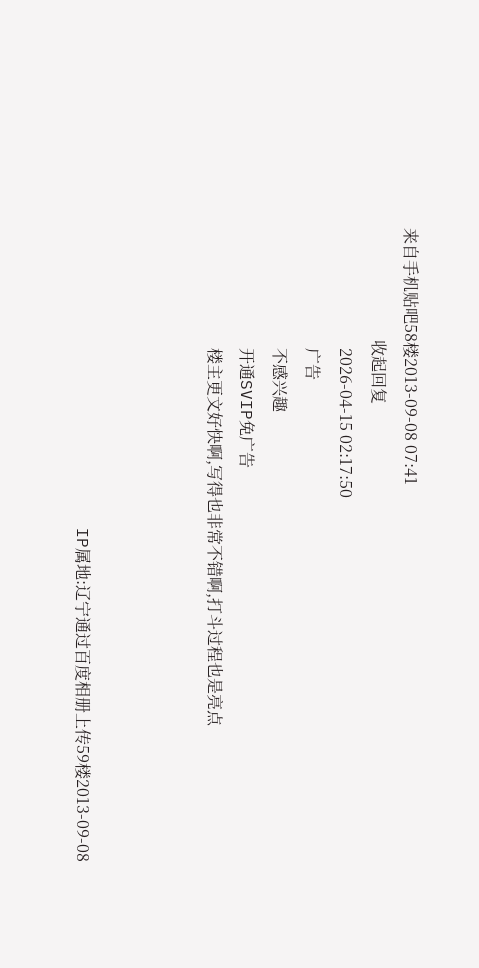来自手机贴吧58楼2013-09-08 07:41
                            收起回复
                              2026-04-15 02:17:50
                              广告
                              不感兴趣
                              开通SVIP免广告
                              楼主更文好快啊,写得也非常不错啊,打斗过程也是亮点



                              IP属地:辽宁通过百度相册上传59楼2013-09-08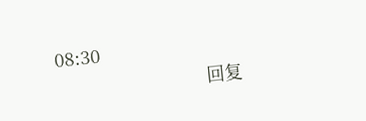08:30
                              回复